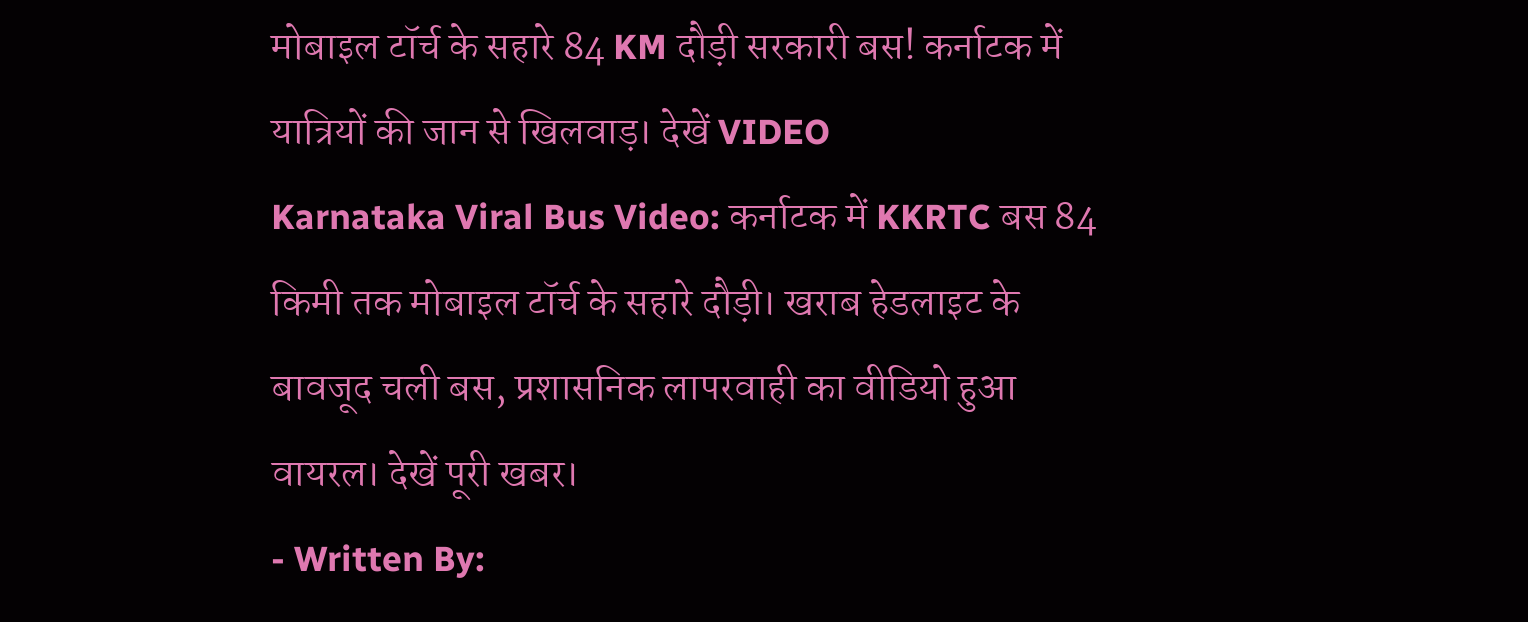मोबाइल टॉर्च के सहारे 84 KM दौड़ी सरकारी बस! कर्नाटक में यात्रियों की जान से खिलवाड़। देखें VIDEO
Karnataka Viral Bus Video: कर्नाटक में KKRTC बस 84 किमी तक मोबाइल टॉर्च के सहारे दौड़ी। खराब हेडलाइट के बावजूद चली बस, प्रशासनिक लापरवाही का वीडियो हुआ वायरल। देखें पूरी खबर।
- Written By: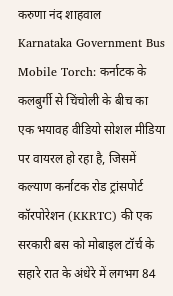करुणा नंद शाहवाल
Karnataka Government Bus Mobile Torch: कर्नाटक के कलबुर्गी से चिंचोली के बीच का एक भयावह वीडियो सोशल मीडिया पर वायरल हो रहा है, जिसमें कल्याण कर्नाटक रोड ट्रांसपोर्ट कॉरपोरेशन (KKRTC) की एक सरकारी बस को मोबाइल टॉर्च के सहारे रात के अंधेरे में लगभग 84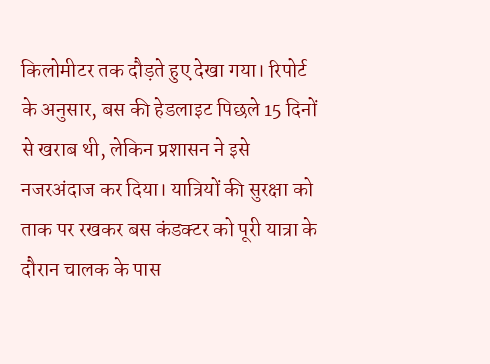किलोमीटर तक दौड़ते हुए देखा गया। रिपोर्ट के अनुसार, बस की हेडलाइट पिछले 15 दिनों से खराब थी, लेकिन प्रशासन ने इसे नजरअंदाज कर दिया। यात्रियों की सुरक्षा को ताक पर रखकर बस कंडक्टर को पूरी यात्रा के दौरान चालक के पास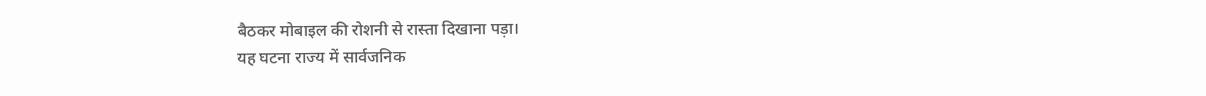बैठकर मोबाइल की रोशनी से रास्ता दिखाना पड़ा।
यह घटना राज्य में सार्वजनिक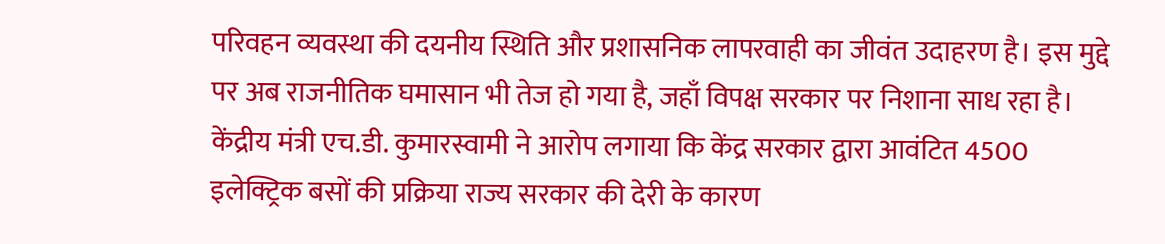परिवहन व्यवस्था की दयनीय स्थिति और प्रशासनिक लापरवाही का जीवंत उदाहरण है। इस मुद्दे पर अब राजनीतिक घमासान भी तेज हो गया है, जहाँ विपक्ष सरकार पर निशाना साध रहा है। केंद्रीय मंत्री एच.डी. कुमारस्वामी ने आरोप लगाया कि केंद्र सरकार द्वारा आवंटित 4500 इलेक्ट्रिक बसों की प्रक्रिया राज्य सरकार की देरी के कारण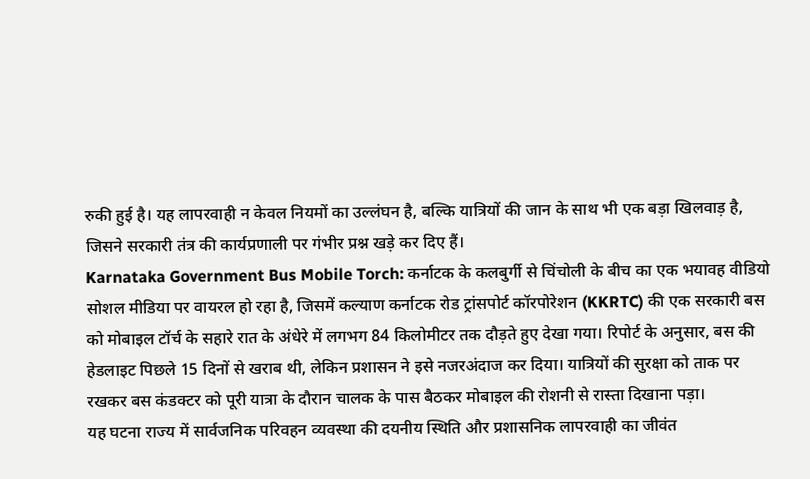रुकी हुई है। यह लापरवाही न केवल नियमों का उल्लंघन है, बल्कि यात्रियों की जान के साथ भी एक बड़ा खिलवाड़ है, जिसने सरकारी तंत्र की कार्यप्रणाली पर गंभीर प्रश्न खड़े कर दिए हैं।
Karnataka Government Bus Mobile Torch: कर्नाटक के कलबुर्गी से चिंचोली के बीच का एक भयावह वीडियो सोशल मीडिया पर वायरल हो रहा है, जिसमें कल्याण कर्नाटक रोड ट्रांसपोर्ट कॉरपोरेशन (KKRTC) की एक सरकारी बस को मोबाइल टॉर्च के सहारे रात के अंधेरे में लगभग 84 किलोमीटर तक दौड़ते हुए देखा गया। रिपोर्ट के अनुसार, बस की हेडलाइट पिछले 15 दिनों से खराब थी, लेकिन प्रशासन ने इसे नजरअंदाज कर दिया। यात्रियों की सुरक्षा को ताक पर रखकर बस कंडक्टर को पूरी यात्रा के दौरान चालक के पास बैठकर मोबाइल की रोशनी से रास्ता दिखाना पड़ा।
यह घटना राज्य में सार्वजनिक परिवहन व्यवस्था की दयनीय स्थिति और प्रशासनिक लापरवाही का जीवंत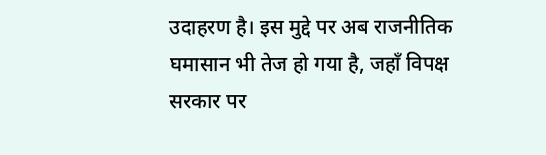उदाहरण है। इस मुद्दे पर अब राजनीतिक घमासान भी तेज हो गया है, जहाँ विपक्ष सरकार पर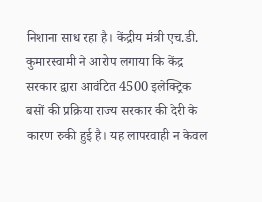निशाना साध रहा है। केंद्रीय मंत्री एच.डी. कुमारस्वामी ने आरोप लगाया कि केंद्र सरकार द्वारा आवंटित 4500 इलेक्ट्रिक बसों की प्रक्रिया राज्य सरकार की देरी के कारण रुकी हुई है। यह लापरवाही न केवल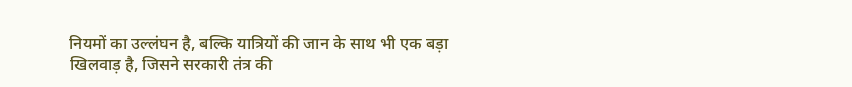नियमों का उल्लंघन है, बल्कि यात्रियों की जान के साथ भी एक बड़ा खिलवाड़ है, जिसने सरकारी तंत्र की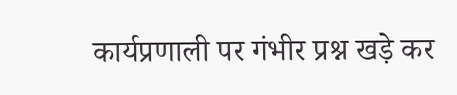कार्यप्रणाली पर गंभीर प्रश्न खड़े कर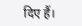दिए हैं।